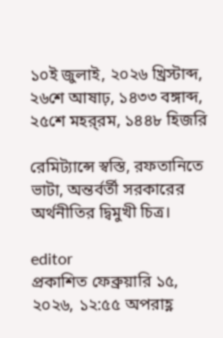১০ই জুলাই, ২০২৬ খ্রিস্টাব্দ, ২৬শে আষাঢ়, ১৪৩৩ বঙ্গাব্দ, ২৫শে মহর্‌রম, ১৪৪৮ হিজরি

রেমিট্যান্সে স্বস্তি, রফতানিতে ভাটা, অন্তর্বর্তী সরকারের অর্থনীতির দ্বিমুখী চিত্র।

editor
প্রকাশিত ফেব্রুয়ারি ১৫, ২০২৬, ১২:৫৫ অপরাহ্ণ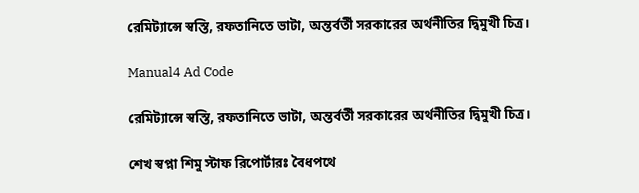রেমিট্যান্সে স্বস্তি, রফতানিতে ভাটা, অন্তর্বর্তী সরকারের অর্থনীতির দ্বিমুখী চিত্র।

Manual4 Ad Code

রেমিট্যান্সে স্বস্তি, রফতানিতে ভাটা, অন্তর্বর্তী সরকারের অর্থনীতির দ্বিমুখী চিত্র।

শেখ স্বপ্না শিমু স্টাফ রিপোর্টারঃ বৈধপথে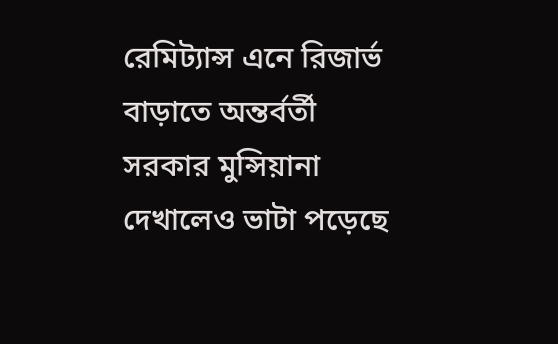রেমিট্যান্স এনে রিজার্ভ বাড়াতে অন্তর্বর্তী সরকার মুন্সিয়ানা দেখালেও ভাটা পড়েছে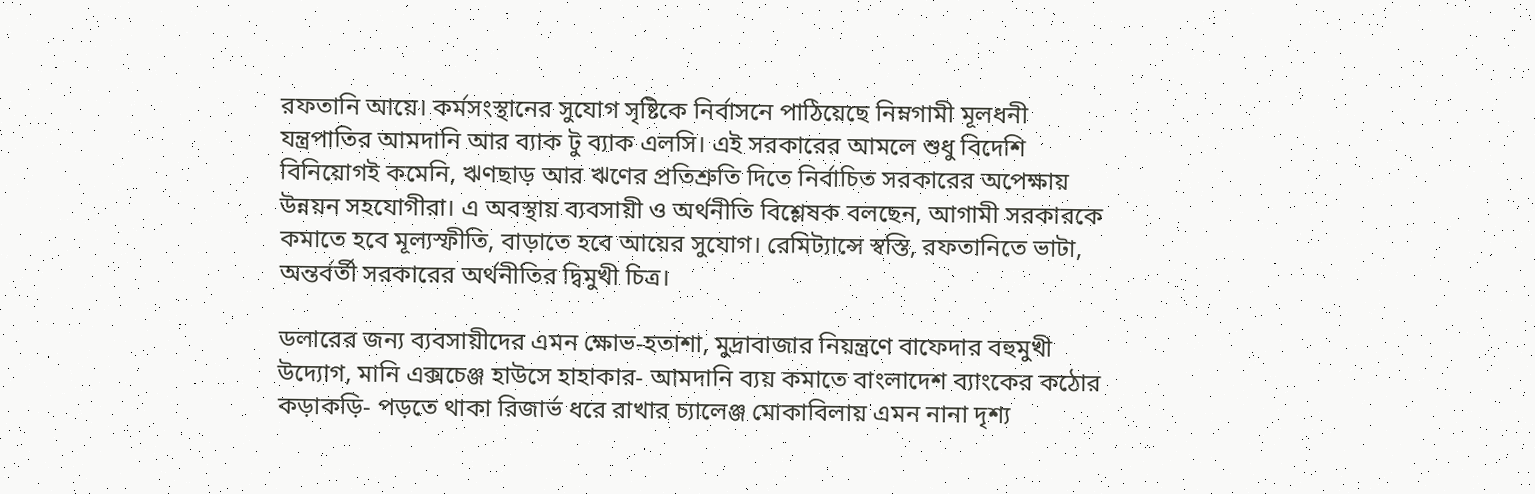রফতানি আয়ে। কর্মসংস্থানের সুযোগ সৃষ্টিকে নির্বাসনে পাঠিয়েছে নিম্নগামী মূলধনী যন্ত্রপাতির আমদানি আর ব্যাক টু ব্যাক এলসি। এই সরকারের আমলে শুধু বিদেশি বিনিয়োগই কমেনি, ঋণছাড় আর ঋণের প্রতিশ্রুতি দিতে নির্বাচিত সরকারের অপেক্ষায় উন্নয়ন সহযোগীরা। এ অবস্থায় ব্যবসায়ী ও অর্থনীতি বিশ্লেষক বলছেন, আগামী সরকারকে কমাতে হবে মূল্যস্ফীতি, বাড়াতে হবে আয়ের সুযোগ। রেমিট্যান্সে স্বস্তি, রফতানিতে ভাটা, অন্তর্বর্তী সরকারের অর্থনীতির দ্বিমুখী চিত্র।

ডলারের জন্য ব্যবসায়ীদের এমন ক্ষোভ-হতাশা, মুদ্রাবাজার নিয়ন্ত্রণে বাফেদার বহুমুখী উদ্যোগ, মানি এক্সচেঞ্জ হাউসে হাহাকার- আমদানি ব্যয় কমাতে বাংলাদেশ ব্যাংকের কঠোর কড়াকড়ি- পড়তে থাকা রিজার্ভ ধরে রাখার চ্যালেঞ্জ মোকাবিলায় এমন নানা দৃশ্য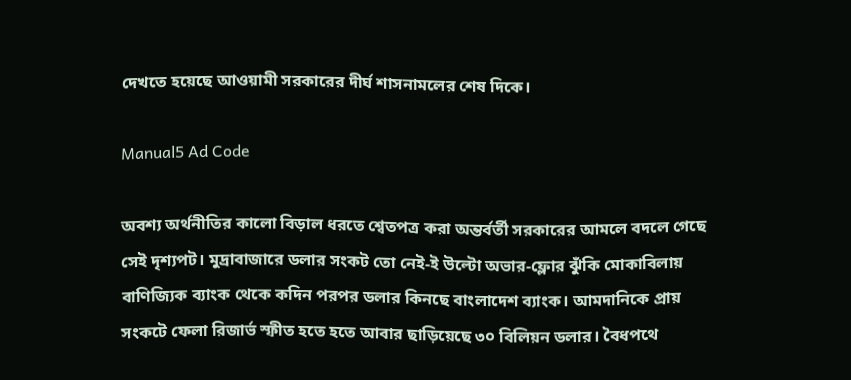দেখতে হয়েছে আওয়ামী সরকারের দীর্ঘ শাসনামলের শেষ দিকে।

Manual5 Ad Code

অবশ্য অর্থনীতির কালো বিড়াল ধরতে শ্বেতপত্র করা অন্তর্বর্তী সরকারের আমলে বদলে গেছে সেই দৃশ্যপট। মুদ্রাবাজারে ডলার সংকট তো নেই-ই উল্টো অভার-ফ্লোর ঝুঁকি মোকাবিলায় বাণিজ্যিক ব্যাংক থেকে কদিন পরপর ডলার কিনছে বাংলাদেশ ব্যাংক। আমদানিকে প্রায় সংকটে ফেলা রিজার্ভ স্ফীত হতে হতে আবার ছাড়িয়েছে ৩০ বিলিয়ন ডলার। বৈধপথে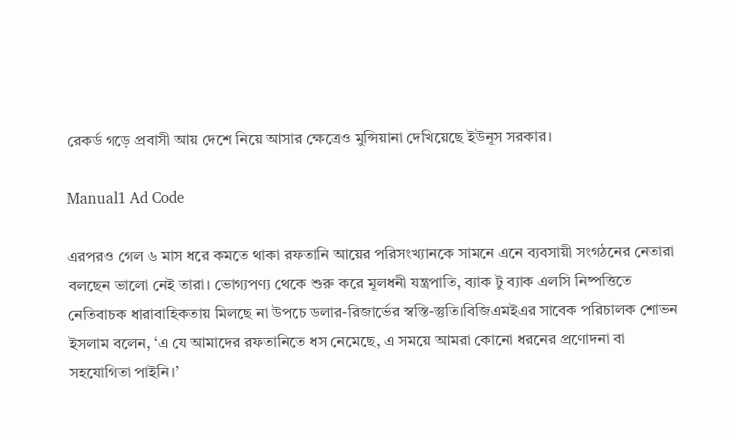রেকর্ড গড়ে প্রবাসী আয় দেশে নিয়ে আসার ক্ষেত্রেও মুন্সিয়ানা দেখিয়েছে ইউনূস সরকার।

Manual1 Ad Code

এরপরও গেল ৬ মাস ধরে কমতে থাকা রফতানি আয়ের পরিসংখ্যানকে সামনে এনে ব্যবসায়ী সংগঠনের নেতারা বলছেন ভালো নেই তারা। ভোগ্যপণ্য থেকে শুরু করে মূলধনী যন্ত্রপাতি, ব্যাক টু ব্যাক এলসি নিষ্পত্তিতে নেতিবাচক ধারাবাহিকতায় মিলছে না উপচে ডলার-রিজার্ভের স্বস্তি-স্তুতি।বিজিএমইএর সাবেক পরিচালক শোভন ইসলাম বলেন, ‘এ যে আমাদের রফতানিতে ধস নেমেছে, এ সময়ে আমরা কোনো ধরনের প্রণোদনা বা সহযোগিতা পাইনি।’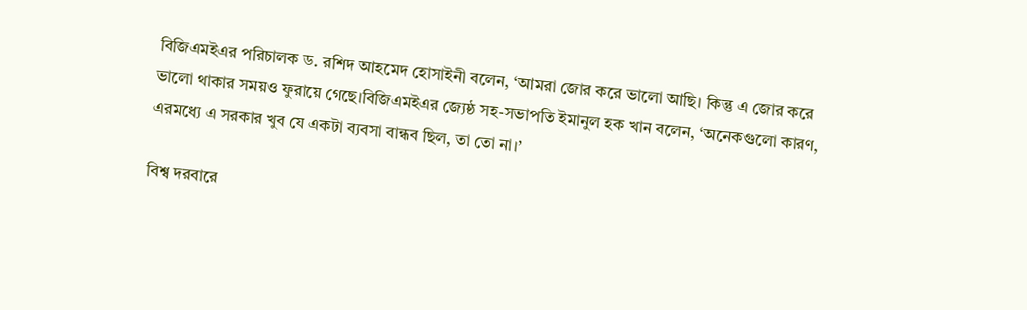বিজিএমইএর পরিচালক ড. রশিদ আহমেদ হোসাইনী বলেন, ‘আমরা জোর করে ভালো আছি। কিন্তু এ জোর করে ভালো থাকার সময়ও ফুরায়ে গেছে।বিজিএমইএর জ্যেষ্ঠ সহ-সভাপতি ইমানুল হক খান বলেন, ‘অনেকগুলো কারণ, এরমধ্যে এ সরকার খুব যে একটা ব্যবসা বান্ধব ছিল, তা তো না।’

বিশ্ব দরবারে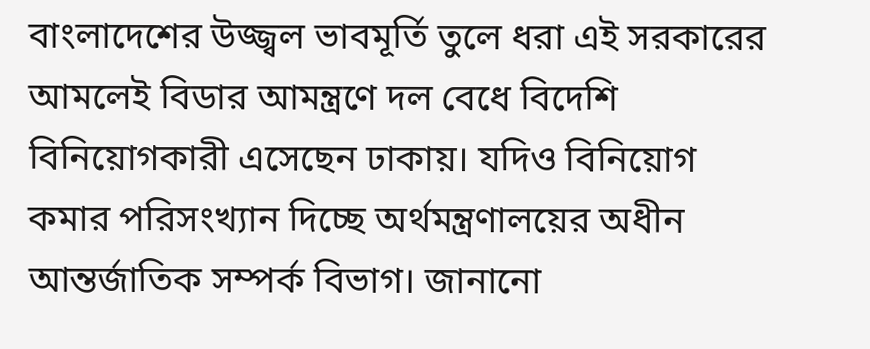বাংলাদেশের উজ্জ্বল ভাবমূর্তি তুলে ধরা এই সরকারের আমলেই বিডার আমন্ত্রণে দল বেধে বিদেশি বিনিয়োগকারী এসেছেন ঢাকায়। যদিও বিনিয়োগ কমার পরিসংখ্যান দিচ্ছে অর্থমন্ত্রণালয়ের অধীন আন্তর্জাতিক সম্পর্ক বিভাগ। জানানো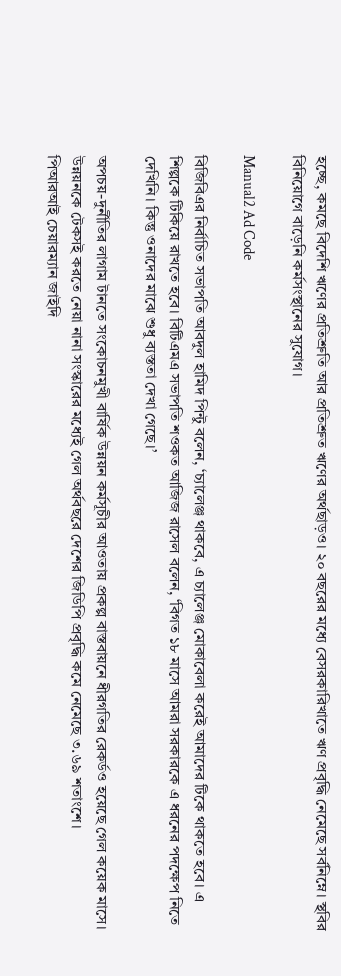হচ্ছে, কমছে বিদেশি ঋণের প্রতিশ্রুতি আর প্রতিশ্রুত ঋণের অর্থছাড়ও। ২০ বছরের মধ্যে বেসরকারিখাতে ঋণ প্রবৃদ্ধি নেমেছে সর্বনিম্নে। স্থবির বিনিয়োগে বাড়েনি কর্মসংস্থানের সুযোগ।

Manual2 Ad Code

বিজিবিএর নির্বাচিত সভাপতি আবদুল হামিদ পিন্টু বলেন, ‘চ্যালেঞ্জ থাকবে, এ চ্যালেঞ্জ মোকাবেলা করেই আমাদের টিকে থাকতে হবে। এ শিল্পকে টিকিয়ে রাখতে হবে। বিটিএমএ সভাপতি শওকত আজিজ রাসেল বলেন, ‘বিগত ১৮ মাসে আমরা সরকারকে এ ধরনের পদক্ষেপ নিতে দেখিনি। কিন্তু ওনাদের মাঝে শুধু ব্যস্ততা দেখা গেছে।’

অপচয়-দুর্নীতির লাগাম টানতে সংকোচনমুখী বার্ষিক উন্নয়ন কর্মসূচীর আওতায় প্রকল্প বাস্তবায়নে ধীরগতির রেকর্ডও হয়েছে গেল কয়েক মাসে। উন্নয়নকে টেকসই করতে নেয়া নানা সংস্কারের মধ্যেই গেল অর্থবছরে দেশের জিডিপি প্রবৃদ্ধি কমে নেমেছে ৩.৬৯ শতাংশে।
পিআরআই চেয়ারম্যান জাইদি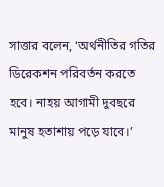সাত্তার বলেন, ‘অর্থনীতির গতির ডিরেকশন পরিবর্তন করতে হবে। নাহয় আগামী দুবছরে মানুষ হতাশায় পড়ে যাবে।’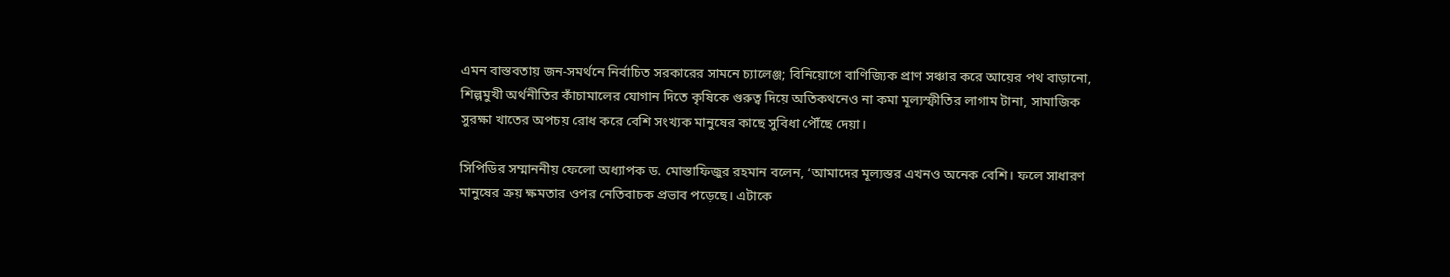এমন বাস্তবতায় জন-সমর্থনে নির্বাচিত সরকারের সামনে চ্যালেঞ্জ; বিনিয়োগে বাণিজ্যিক প্রাণ সঞ্চার করে আয়ের পথ বাড়ানো, শিল্পমুখী অর্থনীতির কাঁচামালের যোগান দিতে কৃষিকে গুরুত্ব দিয়ে অতিকথনেও না কমা মূল্যস্ফীতির লাগাম টানা, সামাজিক সুরক্ষা খাতের অপচয় রোধ করে বেশি সংখ্যক মানুষের কাছে সুবিধা পৌঁছে দেয়া।

সিপিডির সম্মাননীয় ফেলো অধ্যাপক ড. মোস্তাফিজুর রহমান বলেন, ‘আমাদের মূল্যস্তর এখনও অনেক বেশি। ফলে সাধারণ মানুষের ক্রয় ক্ষমতার ওপর নেতিবাচক প্রভাব পড়েছে। এটাকে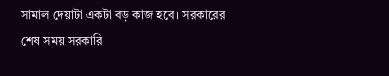সামাল দেয়াটা একটা বড় কাজ হবে। সরকারের শেষ সময় সরকারি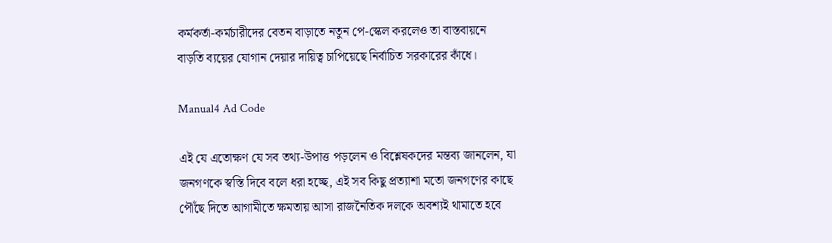কর্মকর্তা-কর্মচারীদের বেতন বাড়াতে নতুন পে-স্কেল করলেও তা বাস্তবায়নে বাড়তি ব্যয়ের যোগান দেয়ার দায়িত্ব চাপিয়েছে নির্বাচিত সরকারের কাঁধে।

Manual4 Ad Code

এই যে এতোক্ষণ যে সব তথ্য-উপাত্ত পড়লেন ও বিশ্লেষকদের মন্তব্য জানলেন, যা জনগণকে স্বস্তি দিবে বলে ধরা হচ্ছে, এই সব কিছু প্রত্যাশা মতো জনগণের কাছে পৌঁছে দিতে আগামীতে ক্ষমতায় আসা রাজনৈতিক দলকে অবশ্যই থামাতে হবে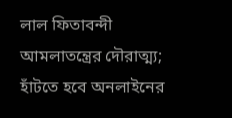লাল ফিতাবন্দী আমলাতন্ত্রের দৌরাত্ম্য; হাঁটতে হবে অনলাইনের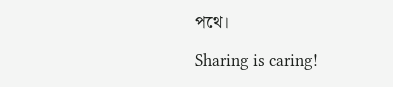পথে।

Sharing is caring!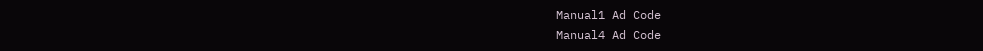Manual1 Ad Code
Manual4 Ad Code